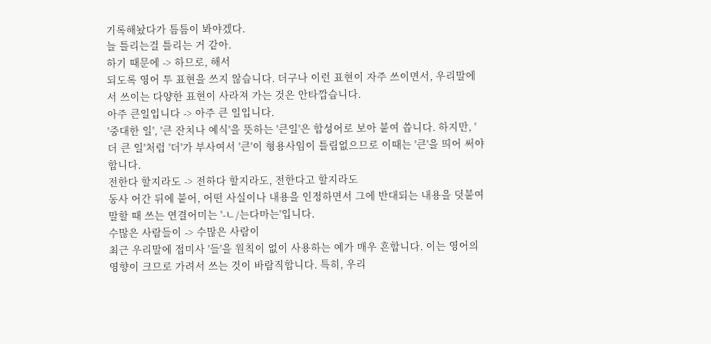기록해놨다가 틈틈이 봐야겠다.
늘 틀리는걸 틀리는 거 같아.
하기 때문에 -> 하므로, 해서
되도록 영어 투 표현을 쓰지 않습니다. 더구나 이런 표현이 자주 쓰이면서, 우리말에서 쓰이는 다양한 표현이 사라져 가는 것은 안타깝습니다.
아주 큰일입니다 -> 아주 큰 일입니다.
'중대한 일', '큰 잔치나 예식'을 뜻하는 '큰일'은 합성어로 보아 붙여 씁니다. 하지만, '더 큰 일'처럼 '더'가 부사여서 '큰'이 형용사임이 틀림없으므로 이때는 '큰'을 띄어 써야 합니다.
전한다 할지라도 -> 전하다 할지라도, 전한다고 할지라도
동사 어간 뒤에 붙어, 어떤 사실이나 내용을 인정하면서 그에 반대되는 내용을 덧붙여 말할 때 쓰는 연결어미는 '-ㄴ/는다마는'입니다.
수많은 사람들이 -> 수많은 사람이
최근 우리말에 접미사 '들'을 원칙이 없이 사용하는 예가 매우 흔합니다. 이는 영어의 영향이 크므로 가려서 쓰는 것이 바람직합니다. 특히, 우리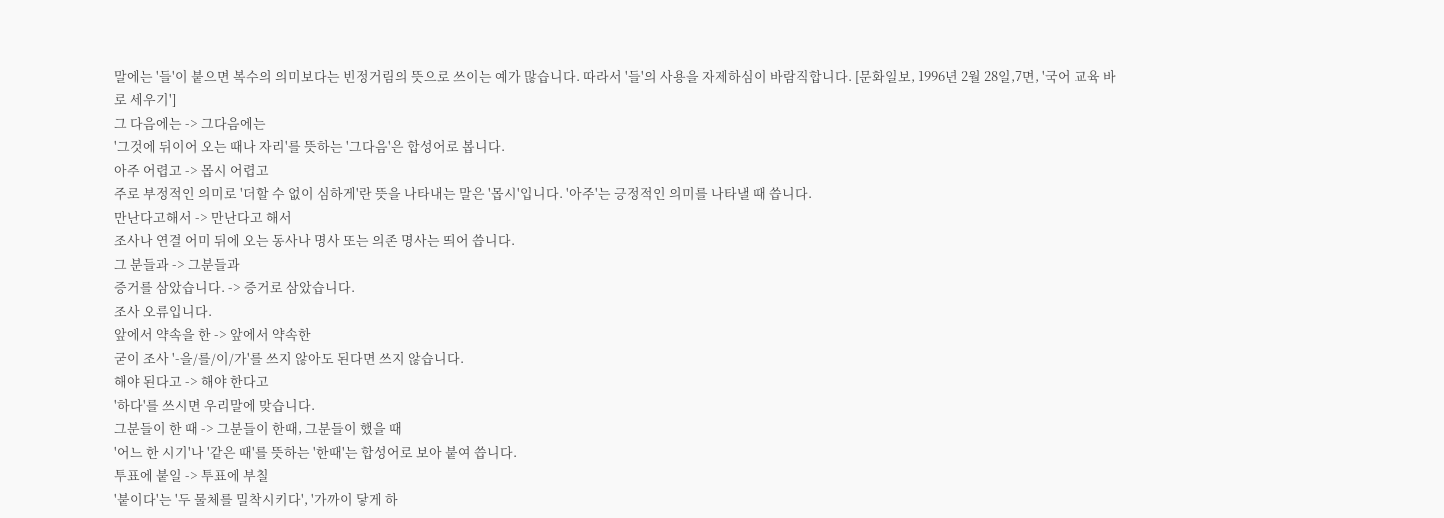말에는 '들'이 붙으면 복수의 의미보다는 빈정거림의 뜻으로 쓰이는 예가 많습니다. 따라서 '들'의 사용을 자제하심이 바람직합니다. [문화일보, 1996년 2월 28일,7면, '국어 교육 바로 세우기']
그 다음에는 -> 그다음에는
'그것에 뒤이어 오는 때나 자리'를 뜻하는 '그다음'은 합성어로 봅니다.
아주 어렵고 -> 몹시 어렵고
주로 부정적인 의미로 '더할 수 없이 심하게'란 뜻을 나타내는 말은 '몹시'입니다. '아주'는 긍정적인 의미를 나타낼 때 씁니다.
만난다고해서 -> 만난다고 해서
조사나 연결 어미 뒤에 오는 동사나 명사 또는 의존 명사는 띄어 씁니다.
그 분들과 -> 그분들과
증거를 삼았습니다. -> 증거로 삼았습니다.
조사 오류입니다.
앞에서 약속을 한 -> 앞에서 약속한
굳이 조사 '-을/를/이/가'를 쓰지 않아도 된다면 쓰지 않습니다.
해야 된다고 -> 해야 한다고
'하다'를 쓰시면 우리말에 맞습니다.
그분들이 한 때 -> 그분들이 한때, 그분들이 했을 때
'어느 한 시기'나 '같은 때'를 뜻하는 '한때'는 합성어로 보아 붙여 씁니다.
투표에 붙일 -> 투표에 부칠
'붙이다'는 '두 물체를 밀착시키다', '가까이 닿게 하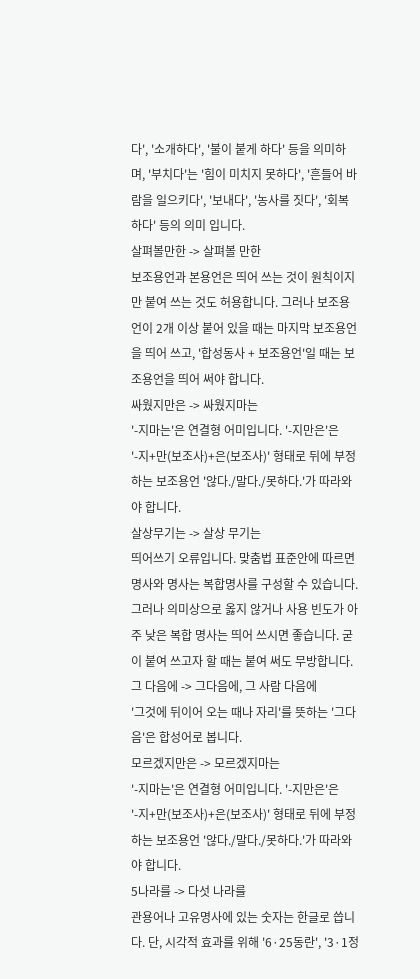다', '소개하다', '불이 붙게 하다' 등을 의미하며, '부치다'는 '힘이 미치지 못하다', '흔들어 바람을 일으키다', '보내다', '농사를 짓다', '회복하다' 등의 의미 입니다.
살펴볼만한 -> 살펴볼 만한
보조용언과 본용언은 띄어 쓰는 것이 원칙이지만 붙여 쓰는 것도 허용합니다. 그러나 보조용언이 2개 이상 붙어 있을 때는 마지막 보조용언을 띄어 쓰고, '합성동사 + 보조용언'일 때는 보조용언을 띄어 써야 합니다.
싸웠지만은 -> 싸웠지마는
'-지마는'은 연결형 어미입니다. '-지만은'은 '-지+만(보조사)+은(보조사)' 형태로 뒤에 부정하는 보조용언 '않다./말다./못하다.'가 따라와야 합니다.
살상무기는 -> 살상 무기는
띄어쓰기 오류입니다. 맞춤법 표준안에 따르면 명사와 명사는 복합명사를 구성할 수 있습니다. 그러나 의미상으로 옳지 않거나 사용 빈도가 아주 낮은 복합 명사는 띄어 쓰시면 좋습니다. 굳이 붙여 쓰고자 할 때는 붙여 써도 무방합니다.
그 다음에 -> 그다음에, 그 사람 다음에
'그것에 뒤이어 오는 때나 자리'를 뜻하는 '그다음'은 합성어로 봅니다.
모르겠지만은 -> 모르겠지마는
'-지마는'은 연결형 어미입니다. '-지만은'은 '-지+만(보조사)+은(보조사)' 형태로 뒤에 부정하는 보조용언 '않다./말다./못하다.'가 따라와야 합니다.
5나라를 -> 다섯 나라를
관용어나 고유명사에 있는 숫자는 한글로 씁니다. 단, 시각적 효과를 위해 '6·25동란', '3·1정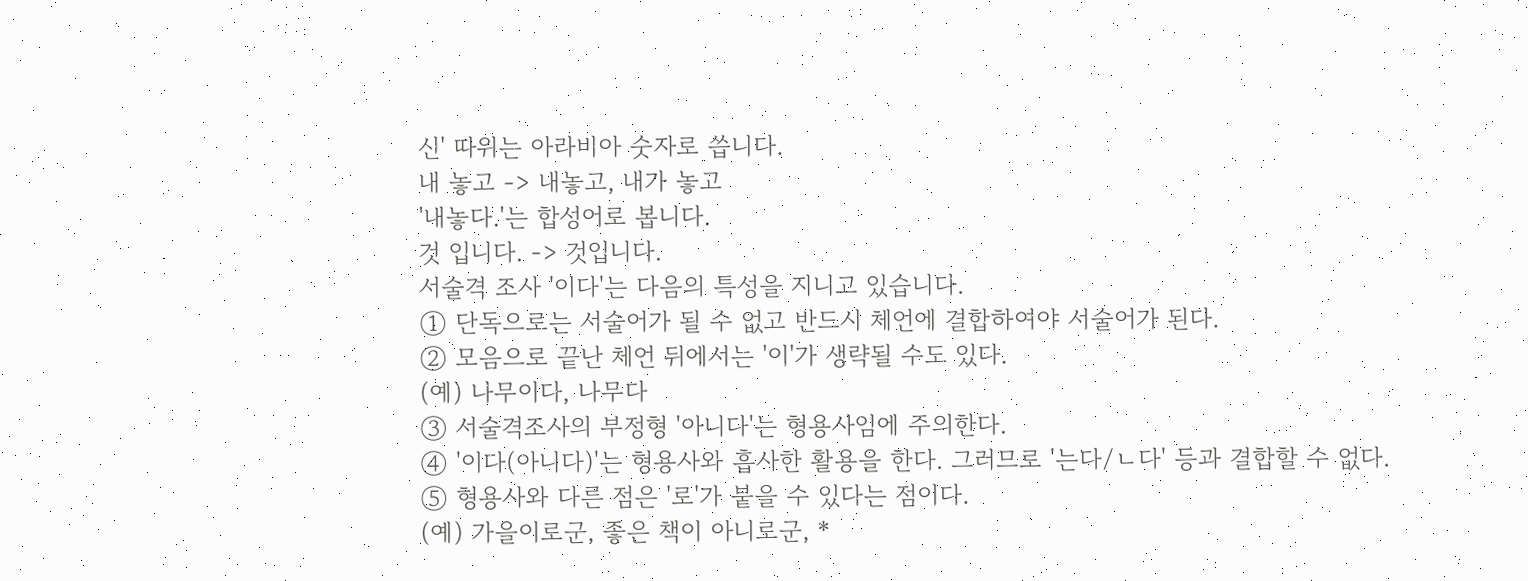신' 따위는 아라비아 숫자로 씁니다.
내 놓고 -> 내놓고, 내가 놓고
'내놓다.'는 합성어로 봅니다.
것 입니다. -> 것입니다.
서술격 조사 '이다'는 다음의 특성을 지니고 있습니다.
① 단독으로는 서술어가 될 수 없고 반드시 체언에 결합하여야 서술어가 된다.
② 모음으로 끝난 체언 뒤에서는 '이'가 생략될 수도 있다.
(예) 나무이다, 나무다
③ 서술격조사의 부정형 '아니다'는 형용사임에 주의한다.
④ '이다(아니다)'는 형용사와 흡사한 활용을 한다. 그러므로 '는다/ㄴ다' 등과 결합할 수 없다.
⑤ 형용사와 다른 점은 '로'가 붙을 수 있다는 점이다.
(예) 가을이로군, 좋은 책이 아니로군, *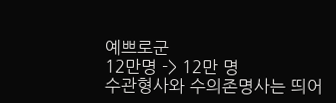예쁘로군
12만명 -> 12만 명
수관형사와 수의존명사는 띄어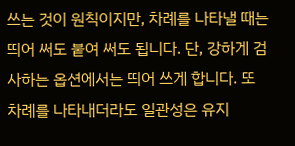쓰는 것이 원칙이지만, 차례를 나타낼 때는 띄어 써도 붙여 써도 됩니다. 단, 강하게 검사하는 옵션에서는 띄어 쓰게 합니다. 또 차례를 나타내더라도 일관성은 유지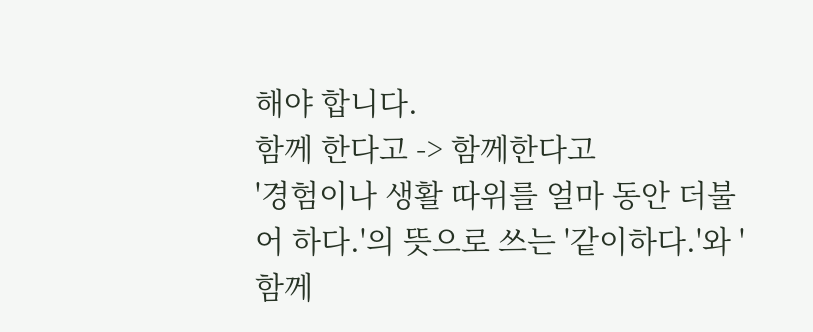해야 합니다.
함께 한다고 -> 함께한다고
'경험이나 생활 따위를 얼마 동안 더불어 하다.'의 뜻으로 쓰는 '같이하다.'와 '함께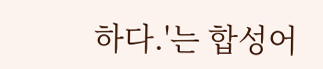하다.'는 합성어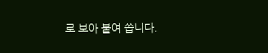로 보아 붙여 씁니다.